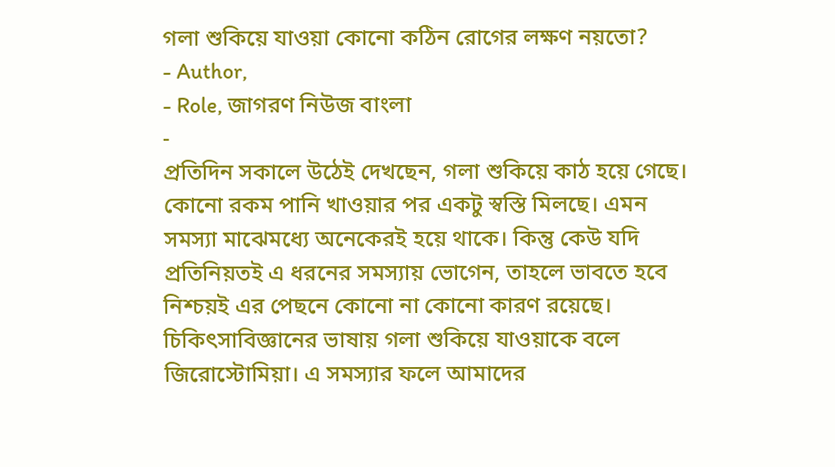গলা শুকিয়ে যাওয়া কোনো কঠিন রোগের লক্ষণ নয়তো?
- Author,
- Role, জাগরণ নিউজ বাংলা
-
প্রতিদিন সকালে উঠেই দেখছেন, গলা শুকিয়ে কাঠ হয়ে গেছে। কোনো রকম পানি খাওয়ার পর একটু স্বস্তি মিলছে। এমন সমস্যা মাঝেমধ্যে অনেকেরই হয়ে থাকে। কিন্তু কেউ যদি প্রতিনিয়তই এ ধরনের সমস্যায় ভোগেন, তাহলে ভাবতে হবে নিশ্চয়ই এর পেছনে কোনো না কোনো কারণ রয়েছে।
চিকিৎসাবিজ্ঞানের ভাষায় গলা শুকিয়ে যাওয়াকে বলে জিরোস্টোমিয়া। এ সমস্যার ফলে আমাদের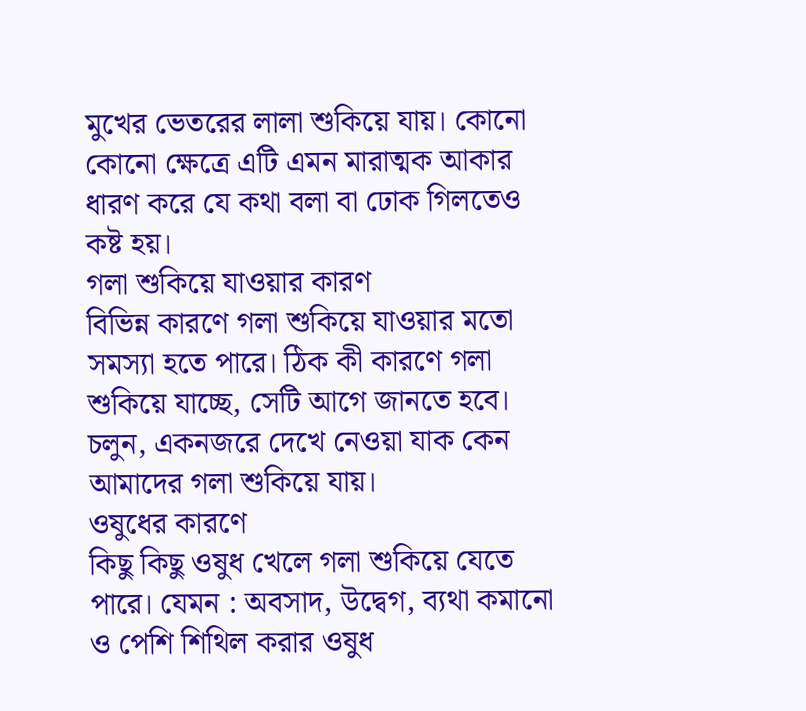মুখের ভেতরের লালা শুকিয়ে যায়। কোনো কোনো ক্ষেত্রে এটি এমন মারাত্মক আকার ধারণ করে যে কথা বলা বা ঢোক গিলতেও কষ্ট হয়।
গলা শুকিয়ে যাওয়ার কারণ
বিভিন্ন কারণে গলা শুকিয়ে যাওয়ার মতো সমস্যা হতে পারে। ঠিক কী কারণে গলা শুকিয়ে যাচ্ছে, সেটি আগে জানতে হবে। চলুন, একনজরে দেখে নেওয়া যাক কেন আমাদের গলা শুকিয়ে যায়।
ওষুধের কারণে
কিছু কিছু ওষুধ খেলে গলা শুকিয়ে যেতে পারে। যেমন : অবসাদ, উদ্বেগ, ব্যথা কমানো ও পেশি শিথিল করার ওষুধ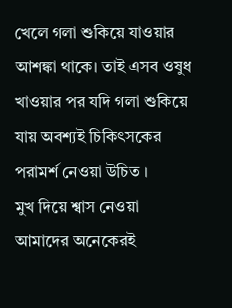খেলে গলা শুকিয়ে যাওয়ার আশঙ্কা থাকে। তাই এসব ওষুধ খাওয়ার পর যদি গলা শুকিয়ে যায় অবশ্যই চিকিৎসকের পরামর্শ নেওয়া উচিত ।
মুখ দিয়ে শ্বাস নেওয়া
আমাদের অনেকেরই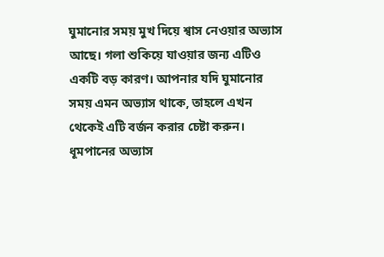ঘুমানোর সময় মুখ দিয়ে শ্বাস নেওয়ার অভ্যাস আছে। গলা শুকিয়ে যাওয়ার জন্য এটিও একটি বড় কারণ। আপনার যদি ঘুমানোর সময় এমন অভ্যাস থাকে, তাহলে এখন থেকেই এটি বর্জন করার চেষ্টা করুন।
ধূমপানের অভ্যাস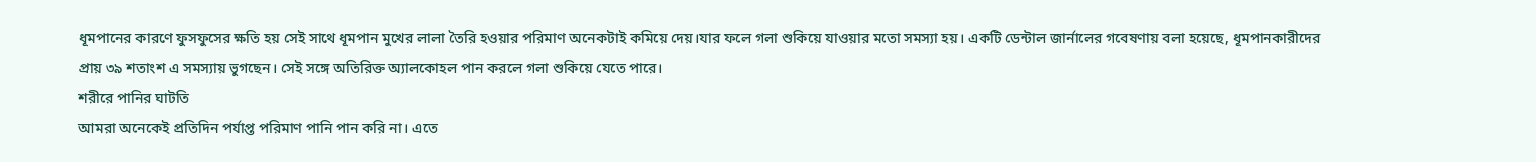ধূমপানের কারণে ফুসফুসের ক্ষতি হয় সেই সাথে ধূমপান মুখের লালা তৈরি হওয়ার পরিমাণ অনেকটাই কমিয়ে দেয়।যার ফলে গলা শুকিয়ে যাওয়ার মতো সমস্যা হয়। একটি ডেন্টাল জার্নালের গবেষণায় বলা হয়েছে, ধূমপানকারীদের প্রায় ৩৯ শতাংশ এ সমস্যায় ভুগছেন। সেই সঙ্গে অতিরিক্ত অ্যালকোহল পান করলে গলা শুকিয়ে যেতে পারে।
শরীরে পানির ঘাটতি
আমরা অনেকেই প্রতিদিন পর্যাপ্ত পরিমাণ পানি পান করি না। এতে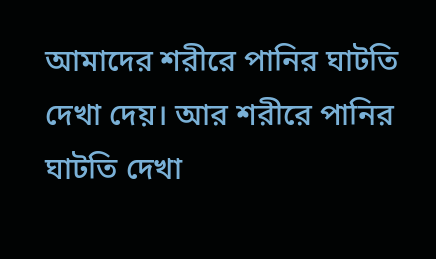আমাদের শরীরে পানির ঘাটতি দেখা দেয়। আর শরীরে পানির ঘাটতি দেখা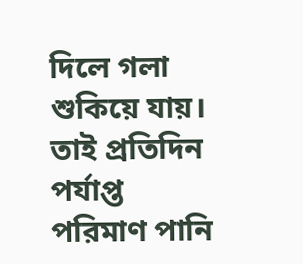দিলে গলা শুকিয়ে যায়। তাই প্রতিদিন পর্যাপ্ত পরিমাণ পানি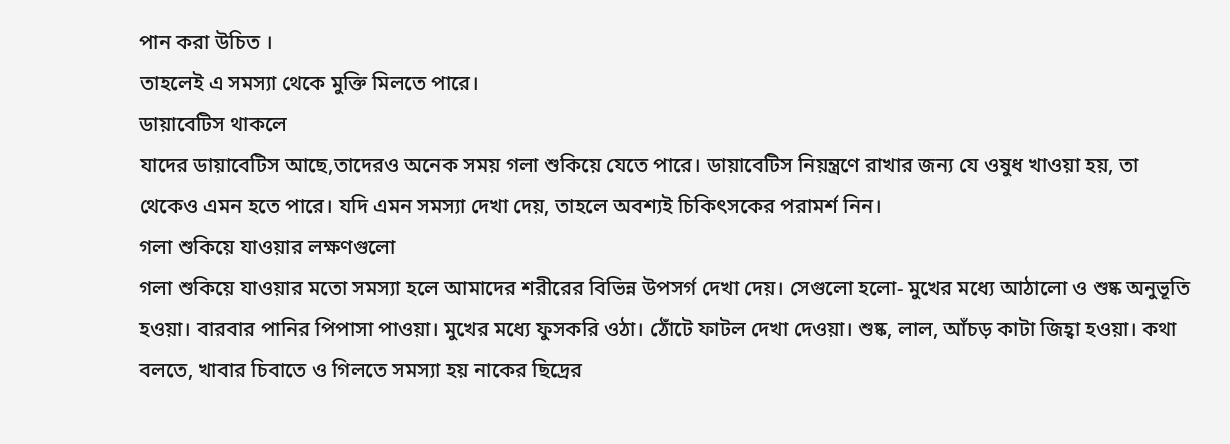পান করা উচিত ।
তাহলেই এ সমস্যা থেকে মুক্তি মিলতে পারে।
ডায়াবেটিস থাকলে
যাদের ডায়াবেটিস আছে,তাদেরও অনেক সময় গলা শুকিয়ে যেতে পারে। ডায়াবেটিস নিয়ন্ত্রণে রাখার জন্য যে ওষুধ খাওয়া হয়, তা থেকেও এমন হতে পারে। যদি এমন সমস্যা দেখা দেয়, তাহলে অবশ্যই চিকিৎসকের পরামর্শ নিন।
গলা শুকিয়ে যাওয়ার লক্ষণগুলো
গলা শুকিয়ে যাওয়ার মতো সমস্যা হলে আমাদের শরীরের বিভিন্ন উপসর্গ দেখা দেয়। সেগুলো হলো- মুখের মধ্যে আঠালো ও শুষ্ক অনুভূতি হওয়া। বারবার পানির পিপাসা পাওয়া। মুখের মধ্যে ফুসকরি ওঠা। ঠোঁটে ফাটল দেখা দেওয়া। শুষ্ক, লাল, আঁচড় কাটা জিহ্বা হওয়া। কথা বলতে, খাবার চিবাতে ও গিলতে সমস্যা হয় নাকের ছিদ্রের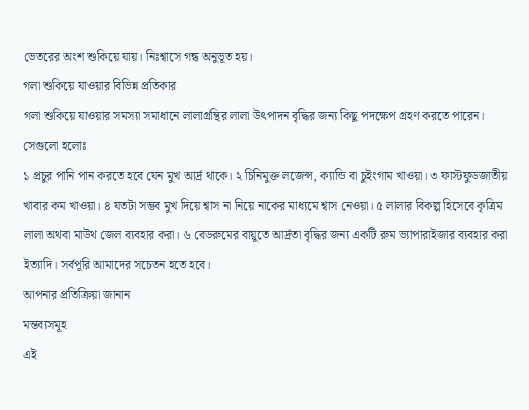ভেতরের অংশ শুকিয়ে যায়। নিঃশ্বাসে গন্ধ অনুভূত হয়।
গলা শুকিয়ে যাওয়ার বিভিন্ন প্রতিকার
গলা শুকিয়ে যাওয়ার সমস্যা সমাধানে লালাগ্রন্থির লালা উৎপাদন বৃদ্ধির জন্য কিছু পদক্ষেপ গ্রহণ করতে পারেন। সেগুলো হলোঃ
১ প্রচুর পানি পান করতে হবে যেন মুখ আর্দ্র থাকে। ২ চিনিমুক্ত লজেন্স, ক্যান্ডি বা চুইংগাম খাওয়া। ৩ ফাস্টফুডজাতীয় খাবার কম খাওয়া। ৪ যতটা সম্ভব মুখ দিয়ে শ্বাস না নিয়ে নাকের মাধ্যমে শ্বাস নেওয়া। ৫ লালার বিকল্প হিসেবে কৃত্রিম লালা অথবা মাউথ জেল ব্যবহার করা। ৬ বেডরুমের বায়ুতে আর্দ্রতা বৃদ্ধির জন্য একটি রুম ভ্যাপারাইজার ব্যবহার করা ইত্যাদি। সর্বপূরি আমাদের সচেতন হতে হবে।
আপনার প্রতিক্রিয়া জানান
মন্তব্যসমূহ
এই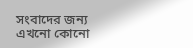সংবাদের জন্য এখনো কোনো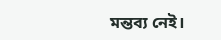মন্তব্য নেই।